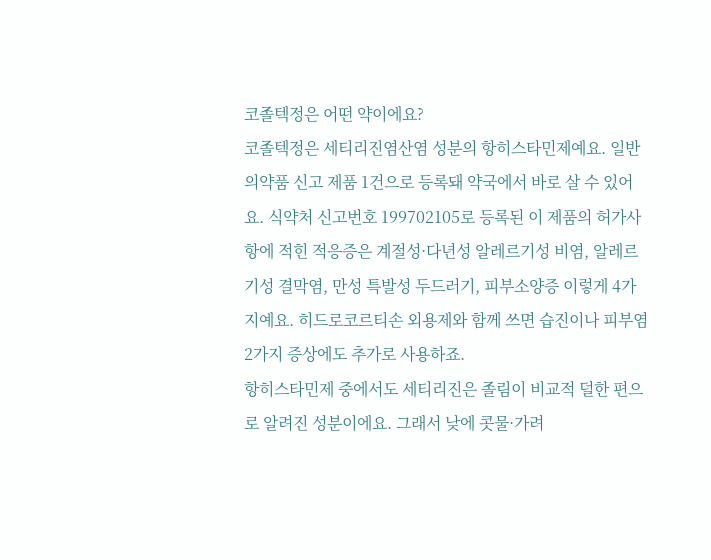코졸텍정은 어떤 약이에요?
코졸텍정은 세티리진염산염 성분의 항히스타민제예요. 일반의약품 신고 제품 1건으로 등록돼 약국에서 바로 살 수 있어요. 식약처 신고번호 199702105로 등록된 이 제품의 허가사항에 적힌 적응증은 계절성·다년성 알레르기성 비염, 알레르기성 결막염, 만성 특발성 두드러기, 피부소양증 이렇게 4가지예요. 히드로코르티손 외용제와 함께 쓰면 습진이나 피부염 2가지 증상에도 추가로 사용하죠.
항히스타민제 중에서도 세티리진은 졸림이 비교적 덜한 편으로 알려진 성분이에요. 그래서 낮에 콧물·가려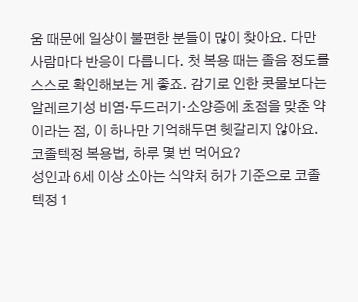움 때문에 일상이 불편한 분들이 많이 찾아요. 다만 사람마다 반응이 다릅니다. 첫 복용 때는 졸음 정도를 스스로 확인해보는 게 좋죠. 감기로 인한 콧물보다는 알레르기성 비염·두드러기·소양증에 초점을 맞춘 약이라는 점, 이 하나만 기억해두면 헷갈리지 않아요.
코졸텍정 복용법, 하루 몇 번 먹어요?
성인과 6세 이상 소아는 식약처 허가 기준으로 코졸텍정 1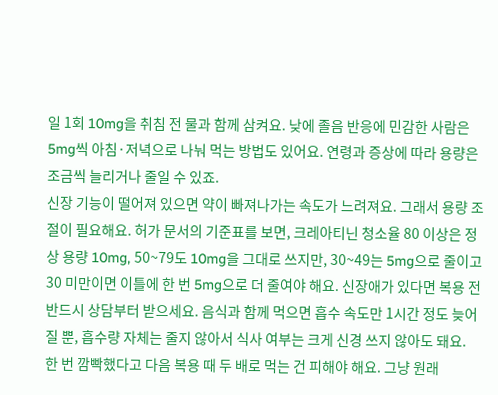일 1회 10mg을 취침 전 물과 함께 삼켜요. 낮에 졸음 반응에 민감한 사람은 5mg씩 아침·저녁으로 나눠 먹는 방법도 있어요. 연령과 증상에 따라 용량은 조금씩 늘리거나 줄일 수 있죠.
신장 기능이 떨어져 있으면 약이 빠져나가는 속도가 느려져요. 그래서 용량 조절이 필요해요. 허가 문서의 기준표를 보면, 크레아티닌 청소율 80 이상은 정상 용량 10mg, 50~79도 10mg을 그대로 쓰지만, 30~49는 5mg으로 줄이고 30 미만이면 이틀에 한 번 5mg으로 더 줄여야 해요. 신장애가 있다면 복용 전 반드시 상담부터 받으세요. 음식과 함께 먹으면 흡수 속도만 1시간 정도 늦어질 뿐, 흡수량 자체는 줄지 않아서 식사 여부는 크게 신경 쓰지 않아도 돼요.
한 번 깜빡했다고 다음 복용 때 두 배로 먹는 건 피해야 해요. 그냥 원래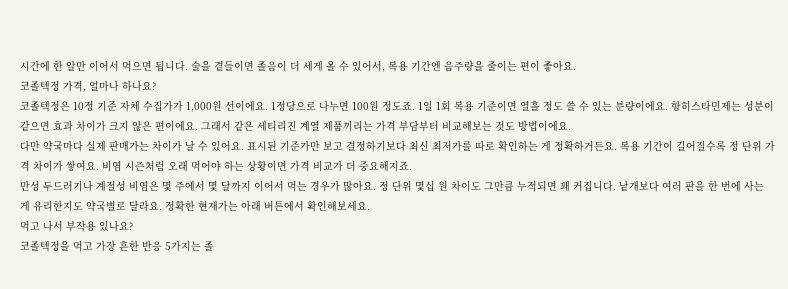시간에 한 알만 이어서 먹으면 됩니다. 술을 곁들이면 졸음이 더 세게 올 수 있어서, 복용 기간엔 음주량을 줄이는 편이 좋아요.
코졸텍정 가격, 얼마나 하나요?
코졸텍정은 10정 기준 자체 수집가가 1,000원 선이에요. 1정당으로 나누면 100원 정도죠. 1일 1회 복용 기준이면 열흘 정도 쓸 수 있는 분량이에요. 항히스타민제는 성분이 같으면 효과 차이가 크지 않은 편이에요. 그래서 같은 세티리진 계열 제품끼리는 가격 부담부터 비교해보는 것도 방법이에요.
다만 약국마다 실제 판매가는 차이가 날 수 있어요. 표시된 기준가만 보고 결정하기보다 최신 최저가를 따로 확인하는 게 정확하거든요. 복용 기간이 길어질수록 정 단위 가격 차이가 쌓여요. 비염 시즌처럼 오래 먹어야 하는 상황이면 가격 비교가 더 중요해지죠.
만성 두드러기나 계절성 비염은 몇 주에서 몇 달까지 이어서 먹는 경우가 많아요. 정 단위 몇십 원 차이도 그만큼 누적되면 꽤 커집니다. 낱개보다 여러 판을 한 번에 사는 게 유리한지도 약국별로 달라요. 정확한 현재가는 아래 버튼에서 확인해보세요.
먹고 나서 부작용 있나요?
코졸텍정을 먹고 가장 흔한 반응 5가지는 졸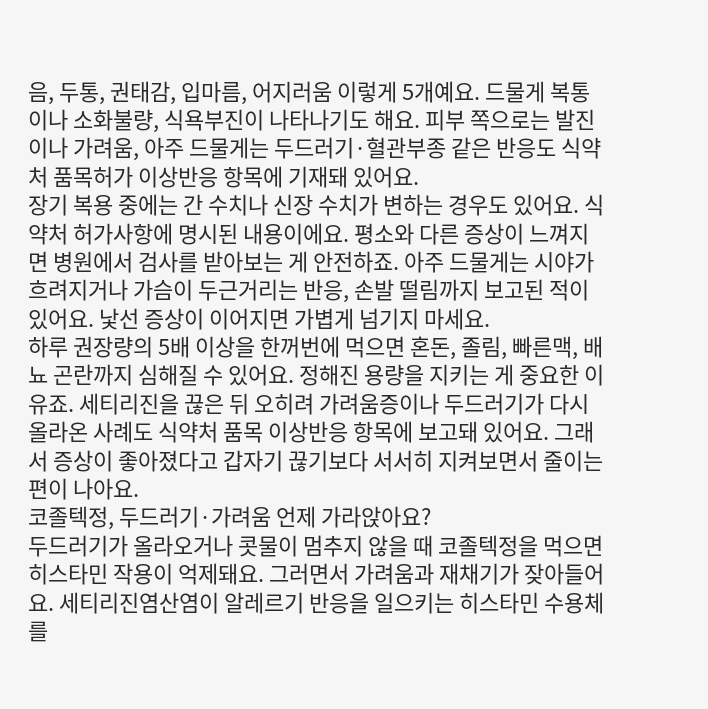음, 두통, 권태감, 입마름, 어지러움 이렇게 5개예요. 드물게 복통이나 소화불량, 식욕부진이 나타나기도 해요. 피부 쪽으로는 발진이나 가려움, 아주 드물게는 두드러기·혈관부종 같은 반응도 식약처 품목허가 이상반응 항목에 기재돼 있어요.
장기 복용 중에는 간 수치나 신장 수치가 변하는 경우도 있어요. 식약처 허가사항에 명시된 내용이에요. 평소와 다른 증상이 느껴지면 병원에서 검사를 받아보는 게 안전하죠. 아주 드물게는 시야가 흐려지거나 가슴이 두근거리는 반응, 손발 떨림까지 보고된 적이 있어요. 낯선 증상이 이어지면 가볍게 넘기지 마세요.
하루 권장량의 5배 이상을 한꺼번에 먹으면 혼돈, 졸림, 빠른맥, 배뇨 곤란까지 심해질 수 있어요. 정해진 용량을 지키는 게 중요한 이유죠. 세티리진을 끊은 뒤 오히려 가려움증이나 두드러기가 다시 올라온 사례도 식약처 품목 이상반응 항목에 보고돼 있어요. 그래서 증상이 좋아졌다고 갑자기 끊기보다 서서히 지켜보면서 줄이는 편이 나아요.
코졸텍정, 두드러기·가려움 언제 가라앉아요?
두드러기가 올라오거나 콧물이 멈추지 않을 때 코졸텍정을 먹으면 히스타민 작용이 억제돼요. 그러면서 가려움과 재채기가 잦아들어요. 세티리진염산염이 알레르기 반응을 일으키는 히스타민 수용체를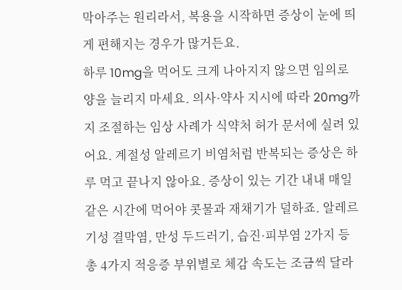막아주는 원리라서, 복용을 시작하면 증상이 눈에 띄게 편해지는 경우가 많거든요.
하루 10mg을 먹어도 크게 나아지지 않으면 임의로 양을 늘리지 마세요. 의사·약사 지시에 따라 20mg까지 조절하는 임상 사례가 식약처 허가 문서에 실려 있어요. 계절성 알레르기 비염처럼 반복되는 증상은 하루 먹고 끝나지 않아요. 증상이 있는 기간 내내 매일 같은 시간에 먹어야 콧물과 재채기가 덜하죠. 알레르기성 결막염, 만성 두드러기, 습진·피부염 2가지 등 총 4가지 적응증 부위별로 체감 속도는 조금씩 달라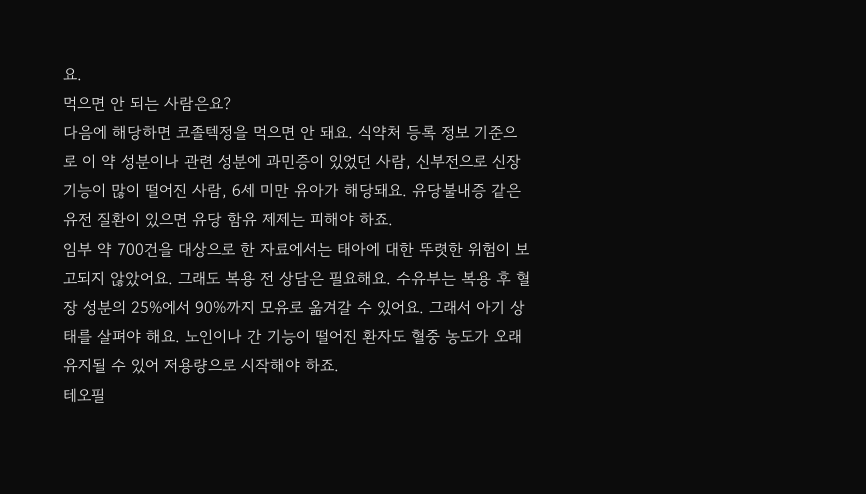요.
먹으면 안 되는 사람은요?
다음에 해당하면 코졸텍정을 먹으면 안 돼요. 식약처 등록 정보 기준으로 이 약 성분이나 관련 성분에 과민증이 있었던 사람, 신부전으로 신장 기능이 많이 떨어진 사람, 6세 미만 유아가 해당돼요. 유당불내증 같은 유전 질환이 있으면 유당 함유 제제는 피해야 하죠.
임부 약 700건을 대상으로 한 자료에서는 태아에 대한 뚜렷한 위험이 보고되지 않았어요. 그래도 복용 전 상담은 필요해요. 수유부는 복용 후 혈장 성분의 25%에서 90%까지 모유로 옮겨갈 수 있어요. 그래서 아기 상태를 살펴야 해요. 노인이나 간 기능이 떨어진 환자도 혈중 농도가 오래 유지될 수 있어 저용량으로 시작해야 하죠.
테오필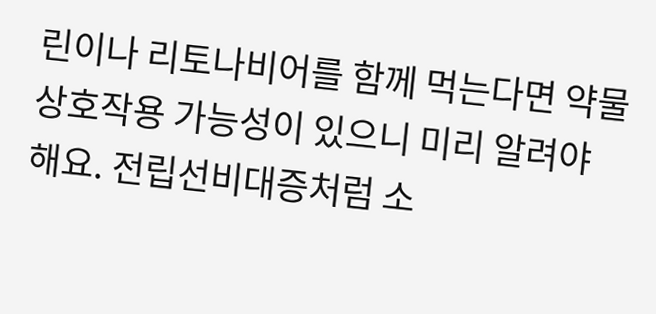린이나 리토나비어를 함께 먹는다면 약물 상호작용 가능성이 있으니 미리 알려야 해요. 전립선비대증처럼 소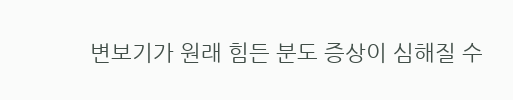변보기가 원래 힘든 분도 증상이 심해질 수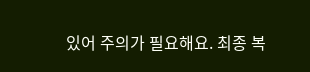있어 주의가 필요해요. 최종 복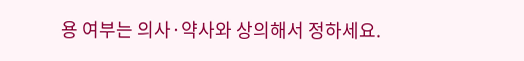용 여부는 의사·약사와 상의해서 정하세요.